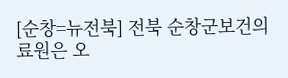[순창=뉴전북] 전북 순창군보건의료원은 오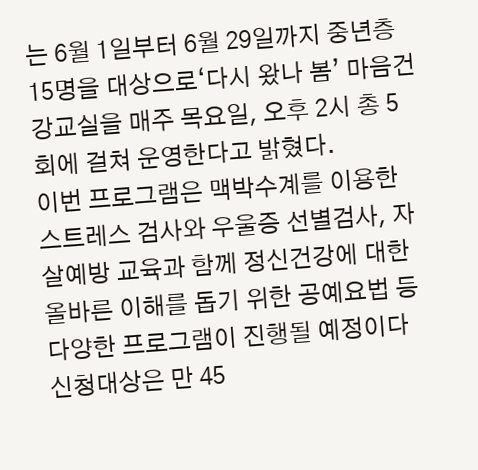는 6월 1일부터 6월 29일까지 중년층 15명을 대상으로‘다시 왔나 봄’ 마음건강교실을 매주 목요일, 오후 2시 총 5회에 걸쳐 운영한다고 밝혔다.
이번 프로그램은 맥박수계를 이용한 스트레스 검사와 우울증 선별검사, 자살예방 교육과 함께 정신건강에 대한 올바른 이해를 돕기 위한 공예요법 등 다양한 프로그램이 진행될 예정이다
신청대상은 만 45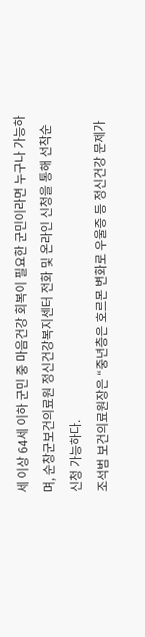세 이상 64세 이하 군민 중 마음건강 회복이 필요한 군민이라면 누구나 가능하며, 순창군보건의료원 정신건강복지센터 전화 및 온라인 신청을 통해 선착순 신청 가능하다.
조석범 보건의료원장은 “중년층은 호르몬 변화로 우울증 등 정신건강 문제가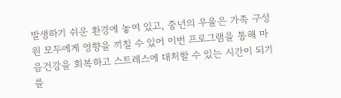발생하기 쉬운 환경에 놓여 있고, 중년의 우울은 가족 구성원 모두에게 영향을 끼칠 수 있어 이번 프로그램을 통해 마음건강을 회복하고 스트레스에 대처할 수 있는 시간이 되기를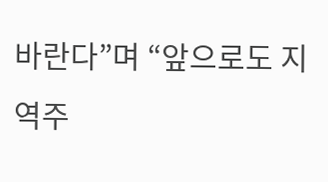바란다”며 “앞으로도 지역주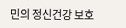민의 정신건강 보호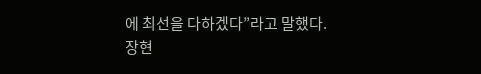에 최선을 다하겠다”라고 말했다.
장현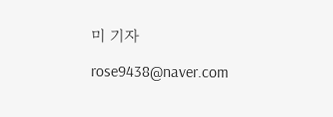미 기자 rose9438@naver.com